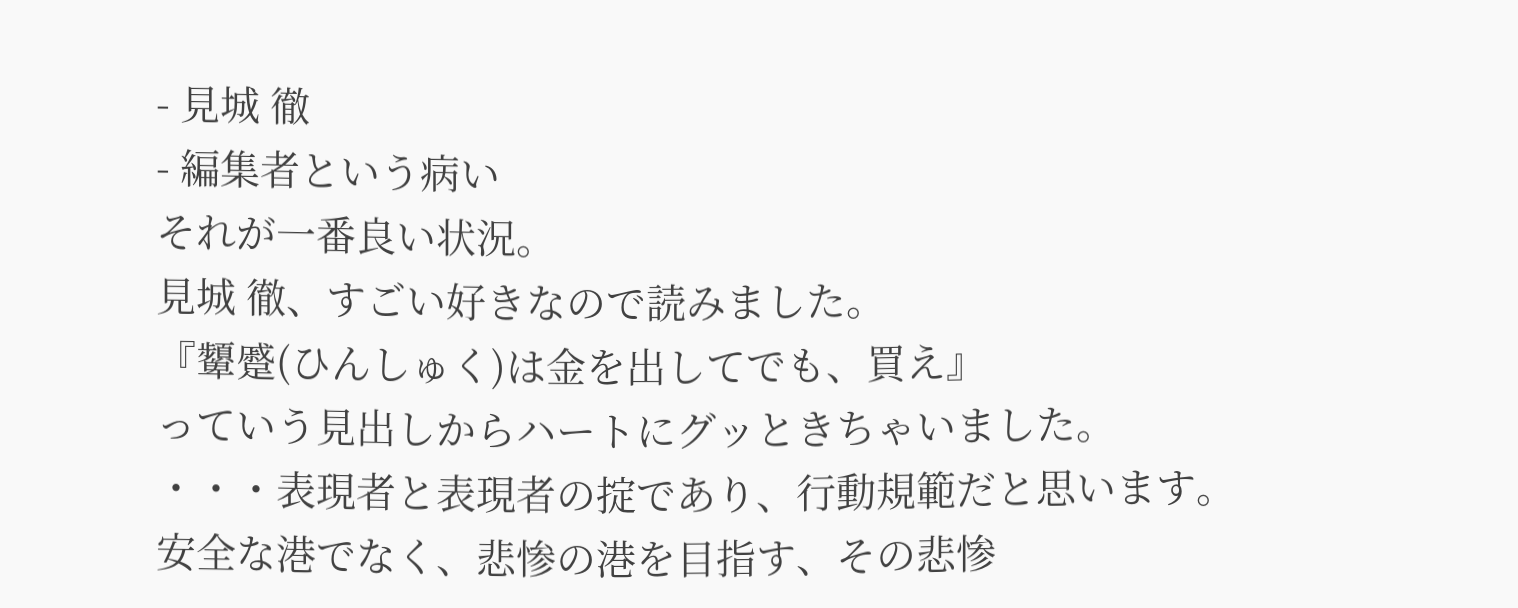- 見城 徹
- 編集者という病い
それが一番良い状況。
見城 徹、すごい好きなので読みました。
『顰蹙(ひんしゅく)は金を出してでも、買え』
っていう見出しからハートにグッときちゃいました。
・・・表現者と表現者の掟であり、行動規範だと思います。
安全な港でなく、悲惨の港を目指す、その悲惨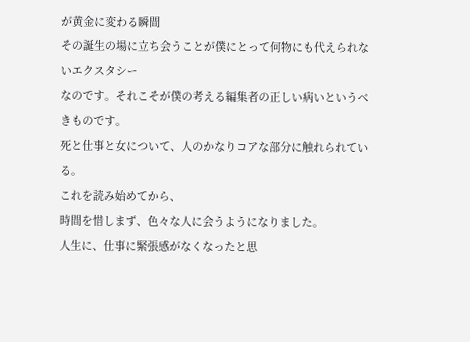が黄金に変わる瞬間
その誕生の場に立ち会うことが僕にとって何物にも代えられないエクスタシー
なのです。それこそが僕の考える編集者の正しい病いというべきものです。
死と仕事と女について、人のかなりコアな部分に触れられている。
これを読み始めてから、
時間を惜しまず、色々な人に会うようになりました。
人生に、仕事に緊張感がなくなったと思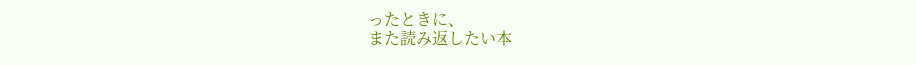ったときに、
また読み返したい本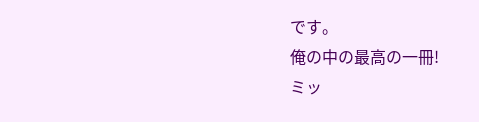です。
俺の中の最高の一冊!
ミッ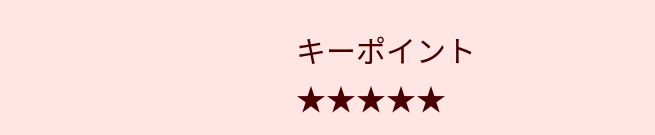キーポイント
★★★★★